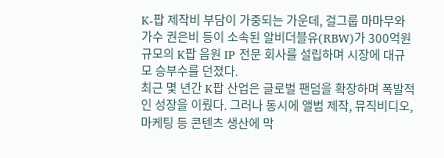K-팝 제작비 부담이 가중되는 가운데, 걸그룹 마마무와 가수 권은비 등이 소속된 알비더블유(RBW)가 300억원 규모의 K팝 음원 IP 전문 회사를 설립하며 시장에 대규모 승부수를 던졌다.
최근 몇 년간 K팝 산업은 글로벌 팬덤을 확장하며 폭발적인 성장을 이뤘다. 그러나 동시에 앨범 제작, 뮤직비디오, 마케팅 등 콘텐츠 생산에 막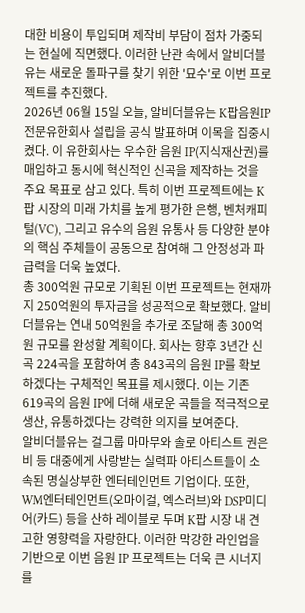대한 비용이 투입되며 제작비 부담이 점차 가중되는 현실에 직면했다. 이러한 난관 속에서 알비더블유는 새로운 돌파구를 찾기 위한 '묘수'로 이번 프로젝트를 추진했다.
2026년 06월 15일 오늘, 알비더블유는 K팝음원IP전문유한회사 설립을 공식 발표하며 이목을 집중시켰다. 이 유한회사는 우수한 음원 IP(지식재산권)를 매입하고 동시에 혁신적인 신곡을 제작하는 것을 주요 목표로 삼고 있다. 특히 이번 프로젝트에는 K팝 시장의 미래 가치를 높게 평가한 은행, 벤처캐피털(VC), 그리고 유수의 음원 유통사 등 다양한 분야의 핵심 주체들이 공동으로 참여해 그 안정성과 파급력을 더욱 높였다.
총 300억원 규모로 기획된 이번 프로젝트는 현재까지 250억원의 투자금을 성공적으로 확보했다. 알비더블유는 연내 50억원을 추가로 조달해 총 300억원 규모를 완성할 계획이다. 회사는 향후 3년간 신곡 224곡을 포함하여 총 843곡의 음원 IP를 확보하겠다는 구체적인 목표를 제시했다. 이는 기존 619곡의 음원 IP에 더해 새로운 곡들을 적극적으로 생산, 유통하겠다는 강력한 의지를 보여준다.
알비더블유는 걸그룹 마마무와 솔로 아티스트 권은비 등 대중에게 사랑받는 실력파 아티스트들이 소속된 명실상부한 엔터테인먼트 기업이다. 또한, WM엔터테인먼트(오마이걸, 엑스러브)와 DSP미디어(카드) 등을 산하 레이블로 두며 K팝 시장 내 견고한 영향력을 자랑한다. 이러한 막강한 라인업을 기반으로 이번 음원 IP 프로젝트는 더욱 큰 시너지를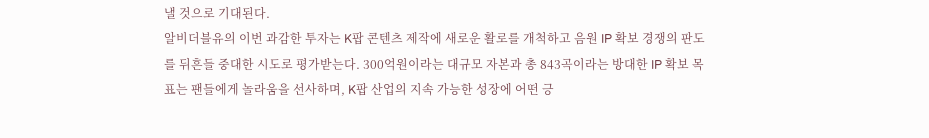낼 것으로 기대된다.
알비더블유의 이번 과감한 투자는 K팝 콘텐츠 제작에 새로운 활로를 개척하고 음원 IP 확보 경쟁의 판도를 뒤흔들 중대한 시도로 평가받는다. 300억원이라는 대규모 자본과 총 843곡이라는 방대한 IP 확보 목표는 팬들에게 놀라움을 선사하며, K팝 산업의 지속 가능한 성장에 어떤 긍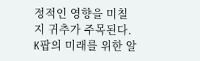정적인 영향을 미칠지 귀추가 주목된다. K팝의 미래를 위한 알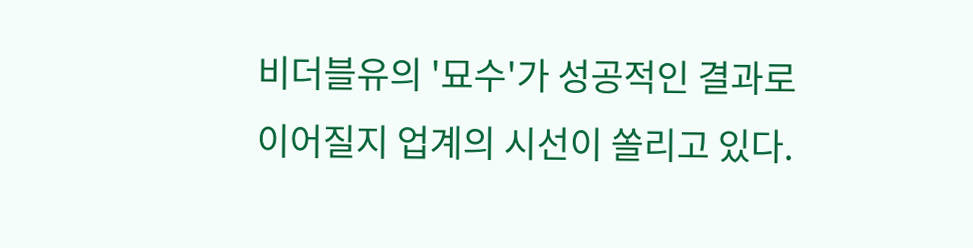비더블유의 '묘수'가 성공적인 결과로 이어질지 업계의 시선이 쏠리고 있다.